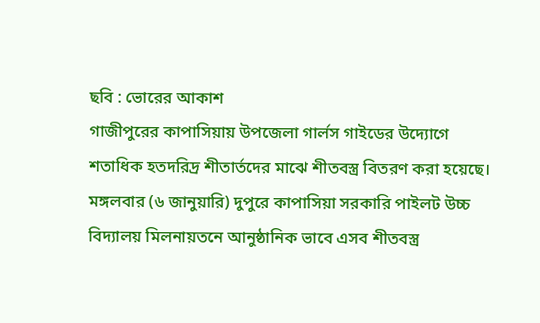ছবি : ভোরের আকাশ
গাজীপুরের কাপাসিয়ায় উপজেলা গার্লস গাইডের উদ্যোগে শতাধিক হতদরিদ্র শীতার্তদের মাঝে শীতবস্ত্র বিতরণ করা হয়েছে।
মঙ্গলবার (৬ জানুয়ারি) দুপুরে কাপাসিয়া সরকারি পাইলট উচ্চ বিদ্যালয় মিলনায়তনে আনুষ্ঠানিক ভাবে এসব শীতবস্ত্র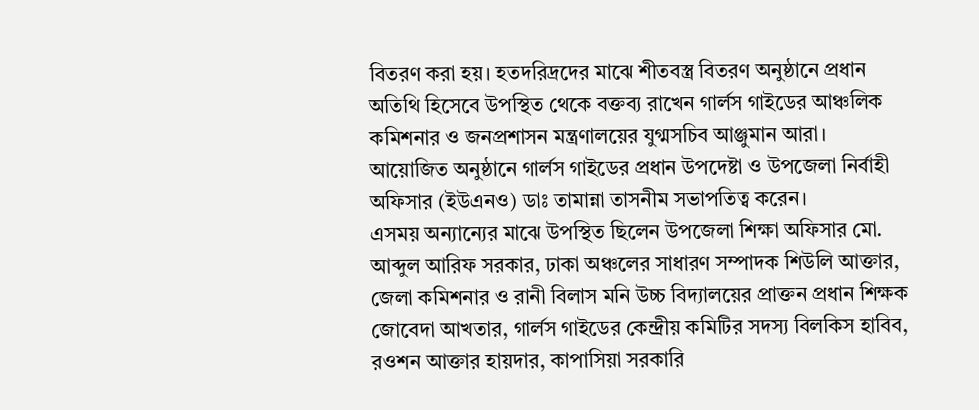বিতরণ করা হয়। হতদরিদ্রদের মাঝে শীতবস্ত্র বিতরণ অনুষ্ঠানে প্রধান অতিথি হিসেবে উপস্থিত থেকে বক্তব্য রাখেন গার্লস গাইডের আঞ্চলিক কমিশনার ও জনপ্রশাসন মন্ত্রণালয়ের যুগ্মসচিব আঞ্জুমান আরা। আয়োজিত অনুষ্ঠানে গার্লস গাইডের প্রধান উপদেষ্টা ও উপজেলা নির্বাহী অফিসার (ইউএনও) ডাঃ তামান্না তাসনীম সভাপতিত্ব করেন।
এসময় অন্যান্যের মাঝে উপস্থিত ছিলেন উপজেলা শিক্ষা অফিসার মো. আব্দুল আরিফ সরকার, ঢাকা অঞ্চলের সাধারণ সম্পাদক শিউলি আক্তার, জেলা কমিশনার ও রানী বিলাস মনি উচ্চ বিদ্যালয়ের প্রাক্তন প্রধান শিক্ষক জোবেদা আখতার, গার্লস গাইডের কেন্দ্রীয় কমিটির সদস্য বিলকিস হাবিব, রওশন আক্তার হায়দার, কাপাসিয়া সরকারি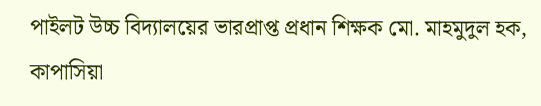পাইলট উচ্চ বিদ্যালয়ের ভারপ্রাপ্ত প্রধান শিক্ষক মো. মাহমুদুল হক, কাপাসিয়া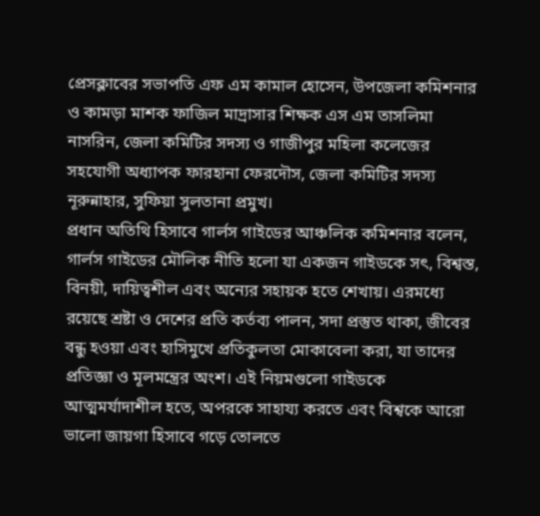প্রেসক্লাবের সভাপতি এফ এম কামাল হোসেন, উপজেলা কমিশনার ও কামড়া মাশক ফাজিল মাদ্রাসার শিক্ষক এস এম তাসলিমা নাসরিন, জেলা কমিটির সদস্য ও গাজীপুর মহিলা কলেজের সহযোগী অধ্যাপক ফারহানা ফেরদৌস, জেলা কমিটির সদস্য নূরুন্নাহার, সুফিয়া সুলতানা প্রমুখ।
প্রধান অতিথি হিসাবে গার্লস গাইডের আঞ্চলিক কমিশনার বলেন, গার্লস গাইডের মৌলিক নীতি হলো যা একজন গাইডকে সৎ, বিশ্বস্ত, বিনয়ী, দায়িত্বশীল এবং অন্যের সহায়ক হতে শেখায়। এরমধ্যে রয়েছে শ্রষ্টা ও দেশের প্রতি কর্তব্য পালন, সদা প্রস্তুত থাকা, জীবের বন্ধু হওয়া এবং হাসিমুখে প্রতিকুলতা মোকাবেলা করা, যা তাদের প্রতিজ্ঞা ও মূলমন্ত্রের অংশ। এই নিয়মগুলো গাইডকে আত্মমর্যাদাশীল হতে, অপরকে সাহায্য করতে এবং বিশ্বকে আরো ভালো জায়গা হিসাবে গড়ে তোলতে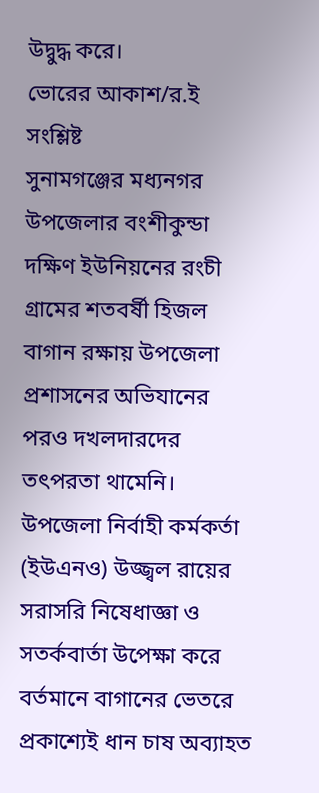উদ্বুদ্ধ করে।
ভোরের আকাশ/র.ই
সংশ্লিষ্ট
সুনামগঞ্জের মধ্যনগর উপজেলার বংশীকুন্ডা দক্ষিণ ইউনিয়নের রংচী গ্রামের শতবর্ষী হিজল বাগান রক্ষায় উপজেলা প্রশাসনের অভিযানের পরও দখলদারদের তৎপরতা থামেনি। উপজেলা নির্বাহী কর্মকর্তা (ইউএনও) উজ্জ্বল রায়ের সরাসরি নিষেধাজ্ঞা ও সতর্কবার্তা উপেক্ষা করে বর্তমানে বাগানের ভেতরে প্রকাশ্যেই ধান চাষ অব্যাহত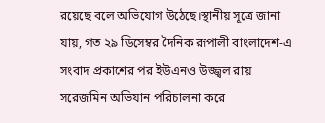রয়েছে বলে অভিযোগ উঠেছে।স্থানীয় সূত্রে জানা যায়, গত ২৯ ডিসেম্বর দৈনিক রূপালী বাংলাদেশ-এ সংবাদ প্রকাশের পর ইউএনও উজ্জ্বল রায় সরেজমিন অভিযান পরিচালনা করে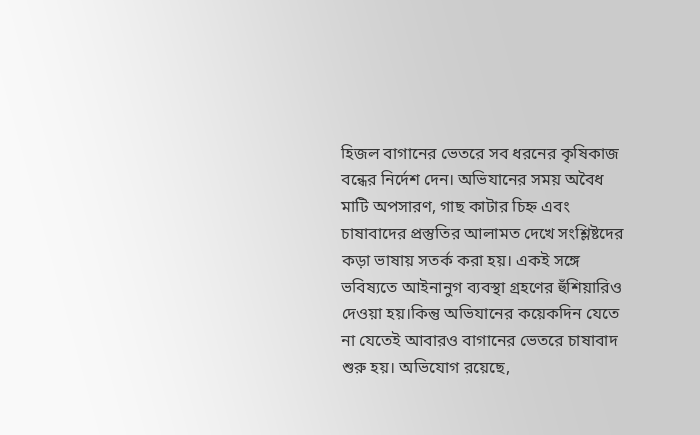হিজল বাগানের ভেতরে সব ধরনের কৃষিকাজ বন্ধের নির্দেশ দেন। অভিযানের সময় অবৈধ মাটি অপসারণ, গাছ কাটার চিহ্ন এবং চাষাবাদের প্রস্তুতির আলামত দেখে সংশ্লিষ্টদের কড়া ভাষায় সতর্ক করা হয়। একই সঙ্গে ভবিষ্যতে আইনানুগ ব্যবস্থা গ্রহণের হুঁশিয়ারিও দেওয়া হয়।কিন্তু অভিযানের কয়েকদিন যেতে না যেতেই আবারও বাগানের ভেতরে চাষাবাদ শুরু হয়। অভিযোগ রয়েছে,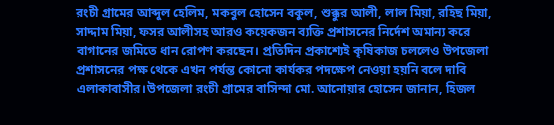রংচী গ্রামের আব্দুল হেলিম, মকবুল হোসেন বকুল, শুক্কুর আলী, লাল মিয়া, রহিছ মিয়া, সাদ্দাম মিয়া, ফসর আলীসহ আরও কয়েকজন ব্যক্তি প্রশাসনের নির্দেশ অমান্য করে বাগানের জমিতে ধান রোপণ করছেন। প্রতিদিন প্রকাশ্যেই কৃষিকাজ চললেও উপজেলা প্রশাসনের পক্ষ থেকে এখন পর্যন্ত কোনো কার্যকর পদক্ষেপ নেওয়া হয়নি বলে দাবি এলাকাবাসীর।উপজেলা রংচী গ্রামের বাসিন্দা মো. আনোয়ার হোসেন জানান, হিজল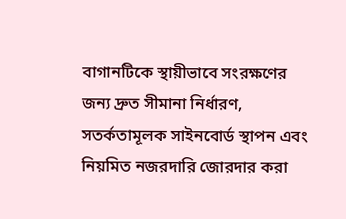বাগানটিকে স্থায়ীভাবে সংরক্ষণের জন্য দ্রুত সীমানা নির্ধারণ, সতর্কতামূলক সাইনবোর্ড স্থাপন এবং নিয়মিত নজরদারি জোরদার করা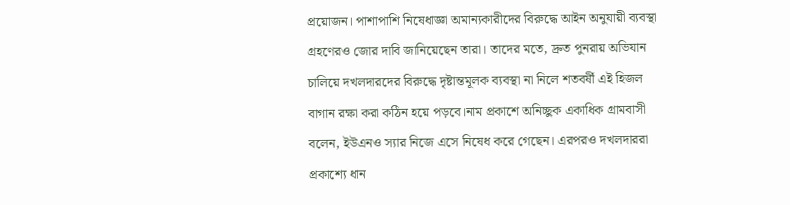প্রয়োজন। পাশাপাশি নিষেধাজ্ঞা অমান্যকারীদের বিরুদ্ধে আইন অনুযায়ী ব্যবস্থা গ্রহণেরও জোর দাবি জানিয়েছেন তারা। তাদের মতে, দ্রুত পুনরায় অভিযান চালিয়ে দখলদারদের বিরুদ্ধে দৃষ্টান্তমূলক ব্যবস্থা না নিলে শতবর্ষী এই হিজল বাগান রক্ষা করা কঠিন হয়ে পড়বে।নাম প্রকাশে অনিচ্ছুক একাধিক গ্রামবাসী বলেন, ইউএনও স্যার নিজে এসে নিষেধ করে গেছেন। এরপরও দখলদাররা প্রকাশ্যে ধান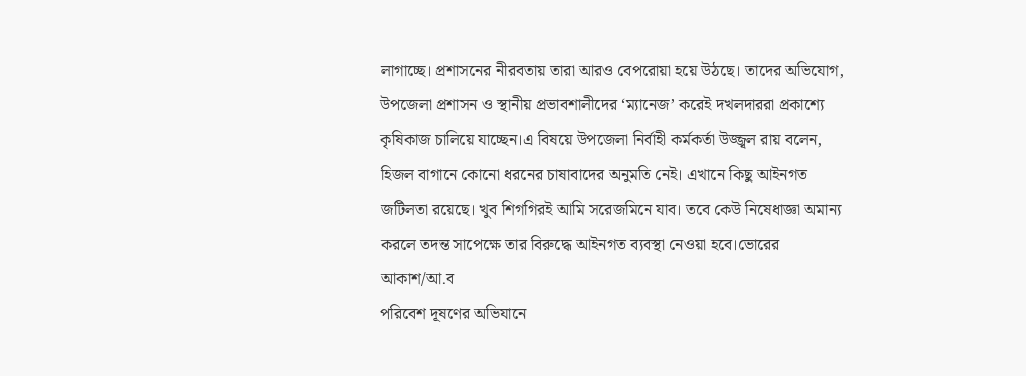লাগাচ্ছে। প্রশাসনের নীরবতায় তারা আরও বেপরোয়া হয়ে উঠছে। তাদের অভিযোগ, উপজেলা প্রশাসন ও স্থানীয় প্রভাবশালীদের ‘ম্যানেজ’ করেই দখলদাররা প্রকাশ্যে কৃষিকাজ চালিয়ে যাচ্ছেন।এ বিষয়ে উপজেলা নির্বাহী কর্মকর্তা উজ্জ্বল রায় বলেন, হিজল বাগানে কোনো ধরনের চাষাবাদের অনুমতি নেই। এখানে কিছু আইনগত জটিলতা রয়েছে। খুব শিগগিরই আমি সরেজমিনে যাব। তবে কেউ নিষেধাজ্ঞা অমান্য করলে তদন্ত সাপেক্ষে তার বিরুদ্ধে আইনগত ব্যবস্থা নেওয়া হবে।ভোরের আকাশ/আ.ব
পরিবেশ দূষণের অভিযানে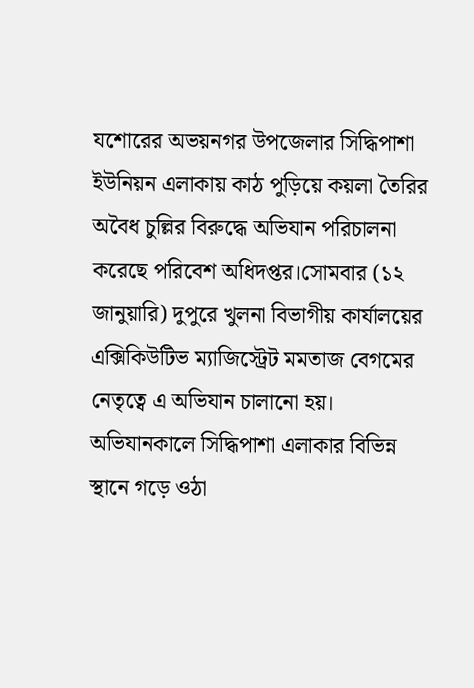যশোরের অভয়নগর উপজেলার সিদ্ধিপাশা ইউনিয়ন এলাকায় কাঠ পুড়িয়ে কয়লা তৈরির অবৈধ চুল্লির বিরুদ্ধে অভিযান পরিচালনা করেছে পরিবেশ অধিদপ্তর।সোমবার (১২ জানুয়ারি) দুপুরে খুলনা বিভাগীয় কার্যালয়ের এক্সিকিউটিভ ম্যাজিস্ট্রেট মমতাজ বেগমের নেতৃত্বে এ অভিযান চালানো হয়। অভিযানকালে সিদ্ধিপাশা এলাকার বিভিন্ন স্থানে গড়ে ওঠা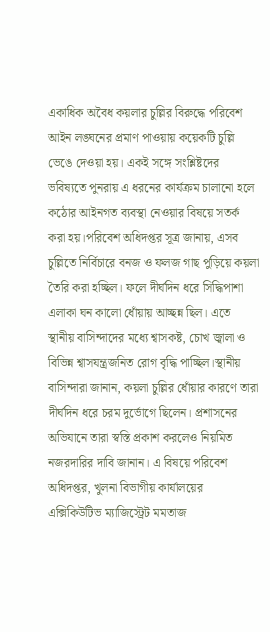একাধিক অবৈধ কয়লার চুল্লির বিরুদ্ধে পরিবেশ আইন লঙ্ঘনের প্রমাণ পাওয়ায় কয়েকটি চুল্লি ভেঙে দেওয়া হয়। একই সঙ্গে সংশ্লিষ্টদের ভবিষ্যতে পুনরায় এ ধরনের কার্যক্রম চালানো হলে কঠোর আইনগত ব্যবস্থা নেওয়ার বিষয়ে সতর্ক করা হয়।পরিবেশ অধিদপ্তর সূত্র জানায়, এসব চুল্লিতে নির্বিচারে বনজ ও ফলজ গাছ পুড়িয়ে কয়লা তৈরি করা হচ্ছিল। ফলে দীর্ঘদিন ধরে সিদ্ধিপাশা এলাকা ঘন কালো ধোঁয়ায় আচ্ছন্ন ছিল। এতে স্থানীয় বাসিন্দাদের মধ্যে শ্বাসকষ্ট, চোখ জ্বালা ও বিভিন্ন শ্বাসযন্ত্রজনিত রোগ বৃদ্ধি পাচ্ছিল।স্থানীয় বাসিন্দারা জানান, কয়লা চুল্লির ধোঁয়ার কারণে তারা দীর্ঘদিন ধরে চরম দুর্ভোগে ছিলেন। প্রশাসনের অভিযানে তারা স্বস্তি প্রকাশ করলেও নিয়মিত নজরদারির দাবি জানান। এ বিষয়ে পরিবেশ অধিদপ্তর, খুলনা বিভাগীয় কার্যালয়ের এক্সিকিউটিভ ম্যাজিস্ট্রেট মমতাজ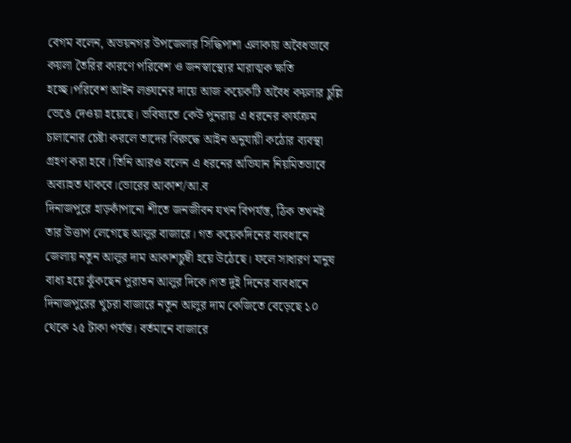বেগম বলেন, অভয়নগর উপজেলার সিদ্ধিপাশা এলাকায় অবৈধভাবে কয়লা তৈরির কারণে পরিবেশ ও জনস্বাস্থ্যের মারাত্মক ক্ষতি হচ্ছে।পরিবেশ আইন লঙ্ঘনের দায়ে আজ কয়েকটি অবৈধ কয়লার চুল্লি ভেঙে দেওয়া হয়েছে। ভবিষ্যতে কেউ পুনরায় এ ধরনের কার্যক্রম চালানোর চেষ্টা করলে তাদের বিরুদ্ধে আইন অনুযায়ী কঠোর ব্যবস্থা গ্রহণ করা হবে। তিনি আরও বলেন এ ধরনের অভিযান নিয়মিতভাবে অব্যাহত থাকবে।ভোরের আকাশ/আ.ব
দিনাজপুরে হাড়কাঁপানো শীতে জনজীবন যখন বিপর্যস্ত, ঠিক তখনই তার উত্তাপ লেগেছে আলুর বাজারে। গত কয়েকদিনের ব্যবধানে জেলায় নতুন আলুর দাম আকাশচুম্বী হয়ে উঠেছে। ফলে সাধারণ মানুষ বাধ্য হয়ে ঝুঁকছেন পুরাতন আলুর দিকে।গত দুই দিনের ব্যবধানে দিনাজপুরের খুচরা বাজারে নতুন আলুর দাম কেজিতে বেড়েছে ১০ থেকে ২৫ টাকা পর্যন্ত। বর্তমানে বাজারে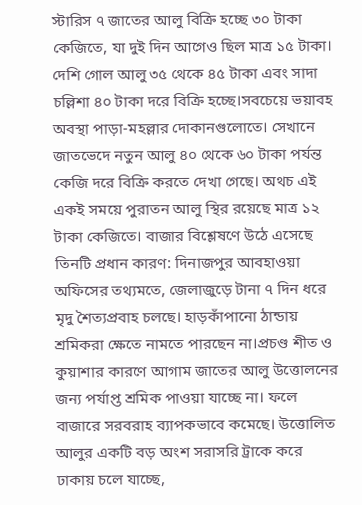স্টারিস ৭ জাতের আলু বিক্রি হচ্ছে ৩০ টাকা কেজিতে, যা দুই দিন আগেও ছিল মাত্র ১৫ টাকা। দেশি গোল আলু ৩৫ থেকে ৪৫ টাকা এবং সাদা চল্লিশা ৪০ টাকা দরে বিক্রি হচ্ছে।সবচেয়ে ভয়াবহ অবস্থা পাড়া-মহল্লার দোকানগুলোতে। সেখানে জাতভেদে নতুন আলু ৪০ থেকে ৬০ টাকা পর্যন্ত কেজি দরে বিক্রি করতে দেখা গেছে। অথচ এই একই সময়ে পুরাতন আলু স্থির রয়েছে মাত্র ১২ টাকা কেজিতে। বাজার বিশ্লেষণে উঠে এসেছে তিনটি প্রধান কারণ: দিনাজপুর আবহাওয়া অফিসের তথ্যমতে, জেলাজুড়ে টানা ৭ দিন ধরে মৃদু শৈত্যপ্রবাহ চলছে। হাড়কাঁপানো ঠান্ডায় শ্রমিকরা ক্ষেতে নামতে পারছেন না।প্রচণ্ড শীত ও কুয়াশার কারণে আগাম জাতের আলু উত্তোলনের জন্য পর্যাপ্ত শ্রমিক পাওয়া যাচ্ছে না। ফলে বাজারে সরবরাহ ব্যাপকভাবে কমেছে। উত্তোলিত আলুর একটি বড় অংশ সরাসরি ট্রাকে করে ঢাকায় চলে যাচ্ছে,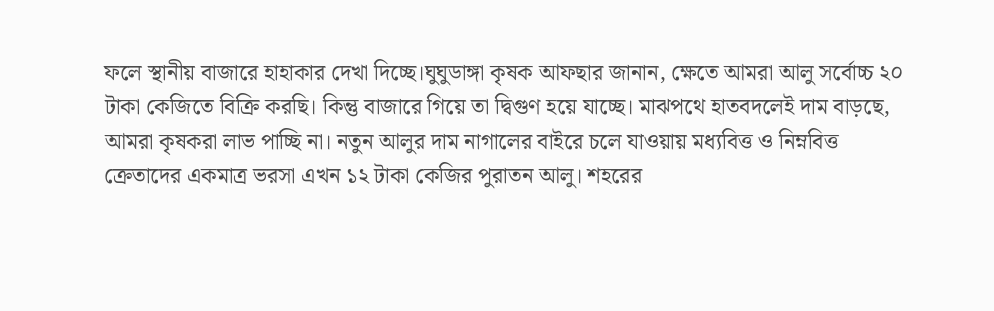ফলে স্থানীয় বাজারে হাহাকার দেখা দিচ্ছে।ঘুঘুডাঙ্গা কৃষক আফছার জানান, ক্ষেতে আমরা আলু সর্বোচ্চ ২০ টাকা কেজিতে বিক্রি করছি। কিন্তু বাজারে গিয়ে তা দ্বিগুণ হয়ে যাচ্ছে। মাঝপথে হাতবদলেই দাম বাড়ছে, আমরা কৃষকরা লাভ পাচ্ছি না। নতুন আলুর দাম নাগালের বাইরে চলে যাওয়ায় মধ্যবিত্ত ও নিম্নবিত্ত ক্রেতাদের একমাত্র ভরসা এখন ১২ টাকা কেজির পুরাতন আলু। শহরের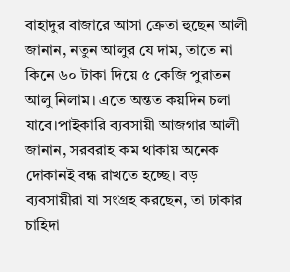বাহাদুর বাজারে আসা ক্রেতা হুছেন আলী জানান, নতুন আলুর যে দাম, তাতে না কিনে ৬০ টাকা দিয়ে ৫ কেজি পুরাতন আলু নিলাম। এতে অন্তত কয়দিন চলা যাবে।পাইকারি ব্যবসায়ী আজগার আলী জানান, সরবরাহ কম থাকায় অনেক দোকানই বন্ধ রাখতে হচ্ছে। বড় ব্যবসায়ীরা যা সংগ্রহ করছেন, তা ঢাকার চাহিদা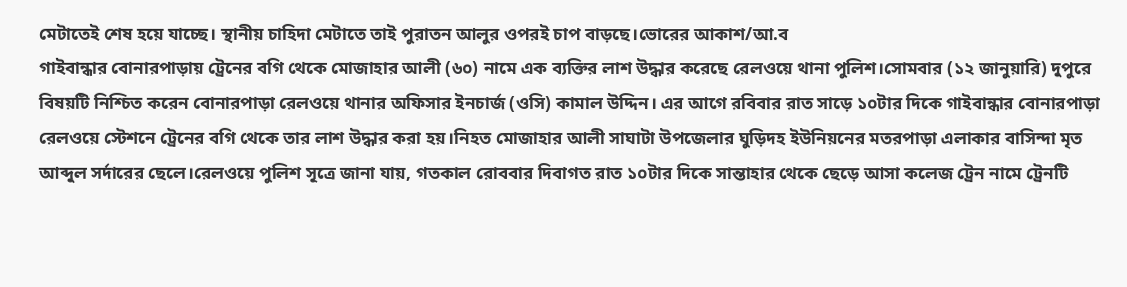মেটাতেই শেষ হয়ে যাচ্ছে। স্থানীয় চাহিদা মেটাতে তাই পুরাতন আলুর ওপরই চাপ বাড়ছে।ভোরের আকাশ/আ.ব
গাইবান্ধার বোনারপাড়ায় ট্রেনের বগি থেকে মোজাহার আলী (৬০) নামে এক ব্যক্তির লাশ উদ্ধার করেছে রেলওয়ে থানা পুলিশ।সোমবার (১২ জানুয়ারি) দুপুরে বিষয়টি নিশ্চিত করেন বোনারপাড়া রেলওয়ে থানার অফিসার ইনচার্জ (ওসি) কামাল উদ্দিন। এর আগে রবিবার রাত সাড়ে ১০টার দিকে গাইবান্ধার বোনারপাড়া রেলওয়ে স্টেশনে ট্রেনের বগি থেকে তার লাশ উদ্ধার করা হয়।নিহত মোজাহার আলী সাঘাটা উপজেলার ঘুড়িদহ ইউনিয়নের মতরপাড়া এলাকার বাসিন্দা মৃত আব্দুল সর্দারের ছেলে।রেলওয়ে পুলিশ সূত্রে জানা যায়, গতকাল রোববার দিবাগত রাত ১০টার দিকে সান্তাহার থেকে ছেড়ে আসা কলেজ ট্রেন নামে ট্রেনটি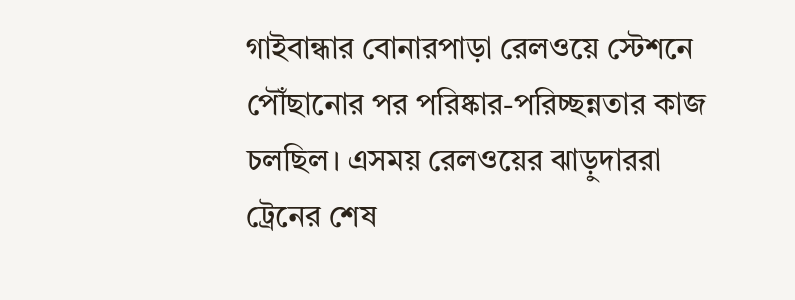গাইবান্ধার বোনারপাড়া রেলওয়ে স্টেশনে পৌঁছানোর পর পরিষ্কার-পরিচ্ছন্নতার কাজ চলছিল। এসময় রেলওয়ের ঝাড়ুদাররা ট্রেনের শেষ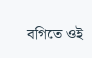বগিতে ওই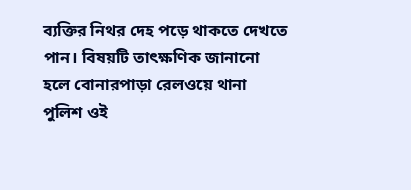ব্যক্তির নিথর দেহ পড়ে থাকতে দেখতে পান। বিষয়টি তাৎক্ষণিক জানানো হলে বোনারপাড়া রেলওয়ে থানা পুলিশ ওই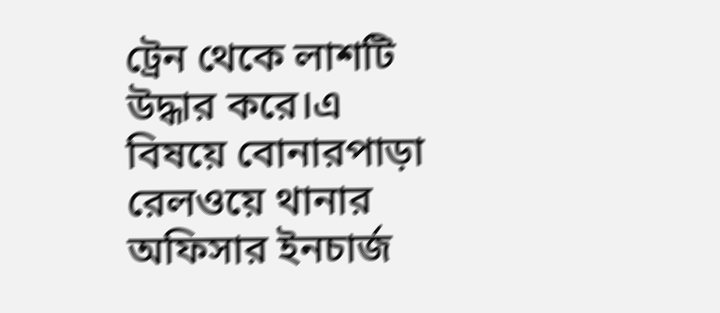ট্রেন থেকে লাশটি উদ্ধার করে।এ বিষয়ে বোনারপাড়া রেলওয়ে থানার অফিসার ইনচার্জ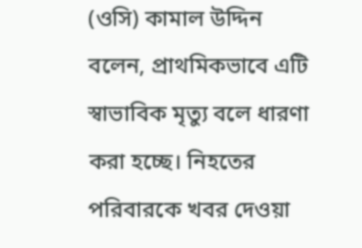(ওসি) কামাল উদ্দিন বলেন, প্রাথমিকভাবে এটি স্বাভাবিক মৃত্যু বলে ধারণা করা হচ্ছে। নিহতের পরিবারকে খবর দেওয়া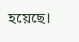হয়েছে।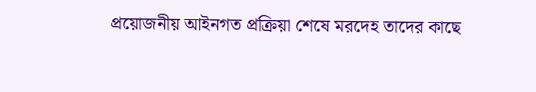প্রয়োজনীয় আইনগত প্রক্রিয়া শেষে মরদেহ তাদের কাছে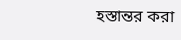হস্তান্তর করা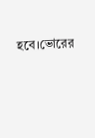হবে।ভোরের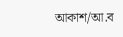আকাশ/আ.ব